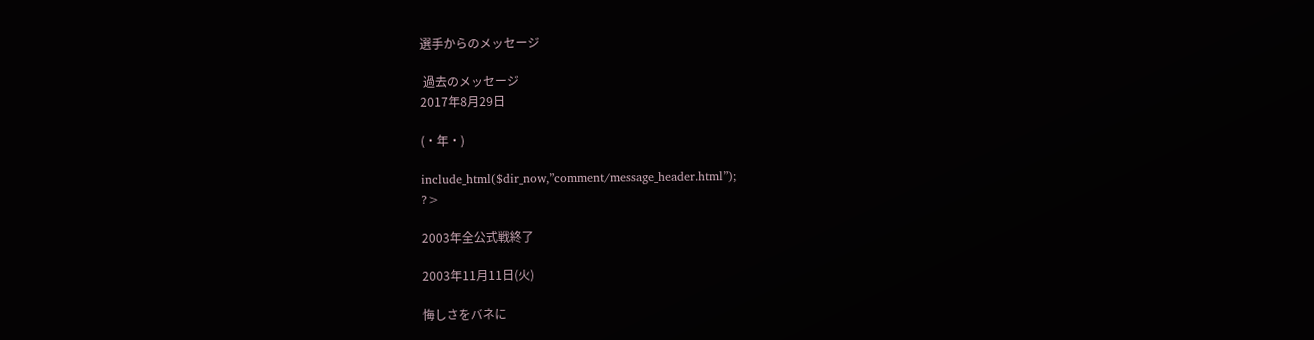選手からのメッセージ

 過去のメッセージ
2017年8月29日

(・年・)

include_html($dir_now,”comment/message_header.html”);
?>

2003年全公式戦終了

2003年11月11日(火)

悔しさをバネに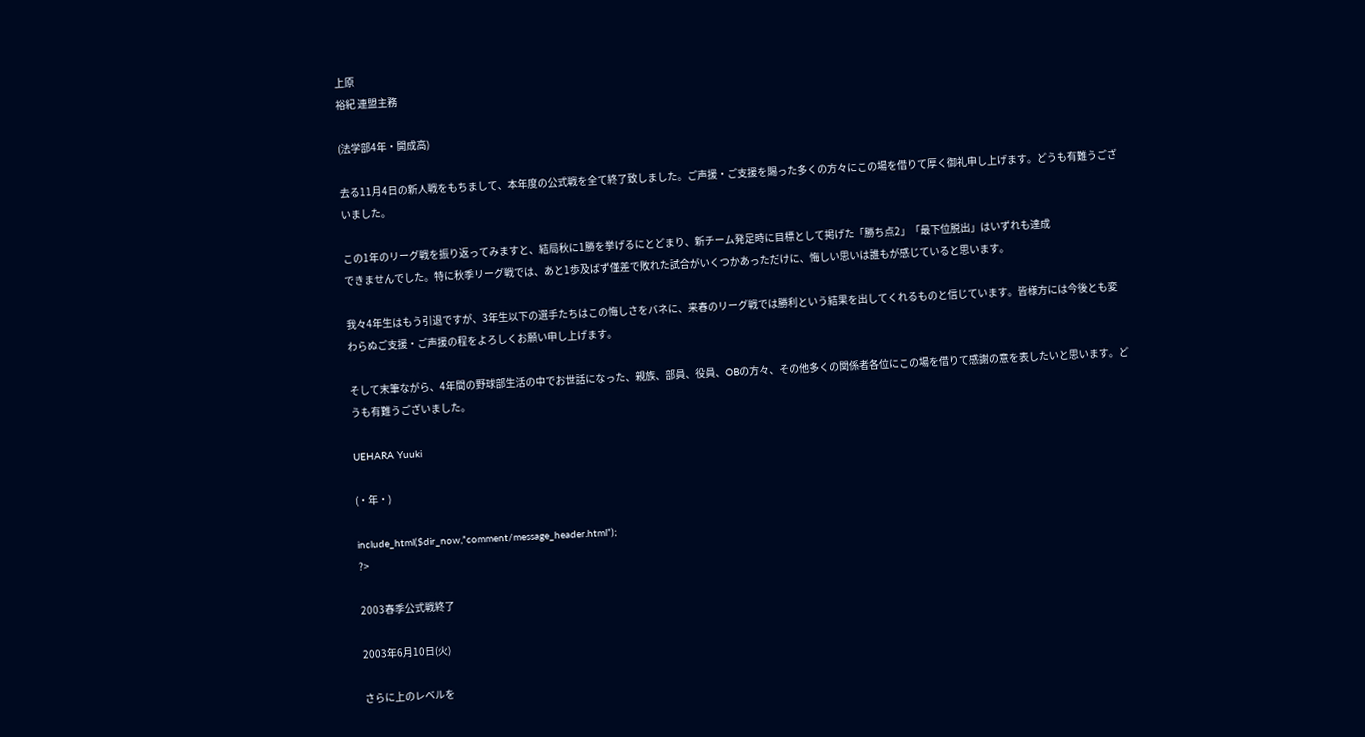上原
裕紀 連盟主務

(法学部4年・開成高)

去る11月4日の新人戦をもちまして、本年度の公式戦を全て終了致しました。ご声援・ご支援を賜った多くの方々にこの場を借りて厚く御礼申し上げます。どうも有難うございました。

この1年のリーグ戦を振り返ってみますと、結局秋に1勝を挙げるにとどまり、新チーム発足時に目標として掲げた「勝ち点2」「最下位脱出」はいずれも達成
できませんでした。特に秋季リーグ戦では、あと1歩及ばず僅差で敗れた試合がいくつかあっただけに、悔しい思いは誰もが感じていると思います。

我々4年生はもう引退ですが、3年生以下の選手たちはこの悔しさをバネに、来春のリーグ戦では勝利という結果を出してくれるものと信じています。皆様方には今後とも変わらぬご支援・ご声援の程をよろしくお願い申し上げます。

そして末筆ながら、4年間の野球部生活の中でお世話になった、親族、部員、役員、OBの方々、その他多くの関係者各位にこの場を借りて感謝の意を表したいと思います。どうも有難うございました。

UEHARA Yuuki

(・年・)

include_html($dir_now,”comment/message_header.html”);
?>

2003春季公式戦終了

2003年6月10日(火)

さらに上のレベルを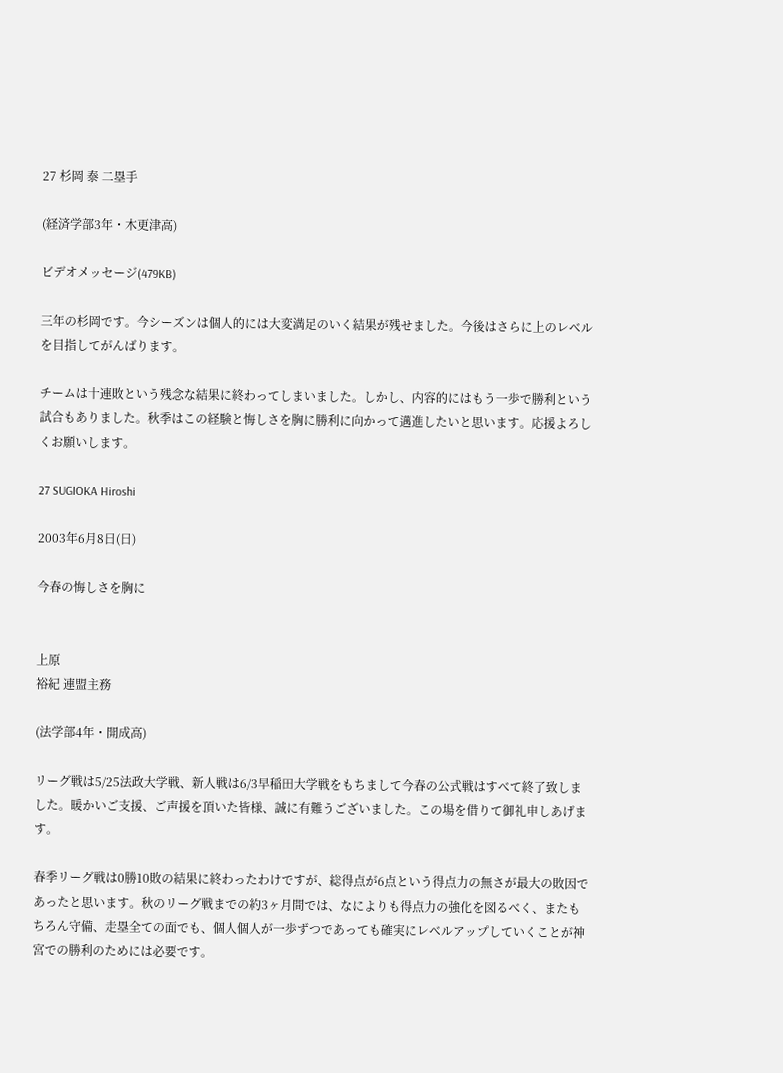27 杉岡 泰 二塁手

(経済学部3年・木更津高)

ビデオメッセージ(479KB)

三年の杉岡です。今シーズンは個人的には大変満足のいく結果が残せました。今後はさらに上のレベルを目指してがんばります。

チームは十連敗という残念な結果に終わってしまいました。しかし、内容的にはもう一歩で勝利という試合もありました。秋季はこの経験と悔しさを胸に勝利に向かって邁進したいと思います。応援よろしくお願いします。

27 SUGIOKA Hiroshi

2003年6月8日(日)

今春の悔しさを胸に


上原
裕紀 連盟主務

(法学部4年・開成高)

リーグ戦は5/25法政大学戦、新人戦は6/3早稲田大学戦をもちまして今春の公式戦はすべて終了致しました。暖かいご支援、ご声援を頂いた皆様、誠に有難うございました。この場を借りて御礼申しあげます。

春季リーグ戦は0勝10敗の結果に終わったわけですが、総得点が6点という得点力の無さが最大の敗因であったと思います。秋のリーグ戦までの約3ヶ月間では、なによりも得点力の強化を図るべく、またもちろん守備、走塁全ての面でも、個人個人が一歩ずつであっても確実にレベルアップしていくことが神宮での勝利のためには必要です。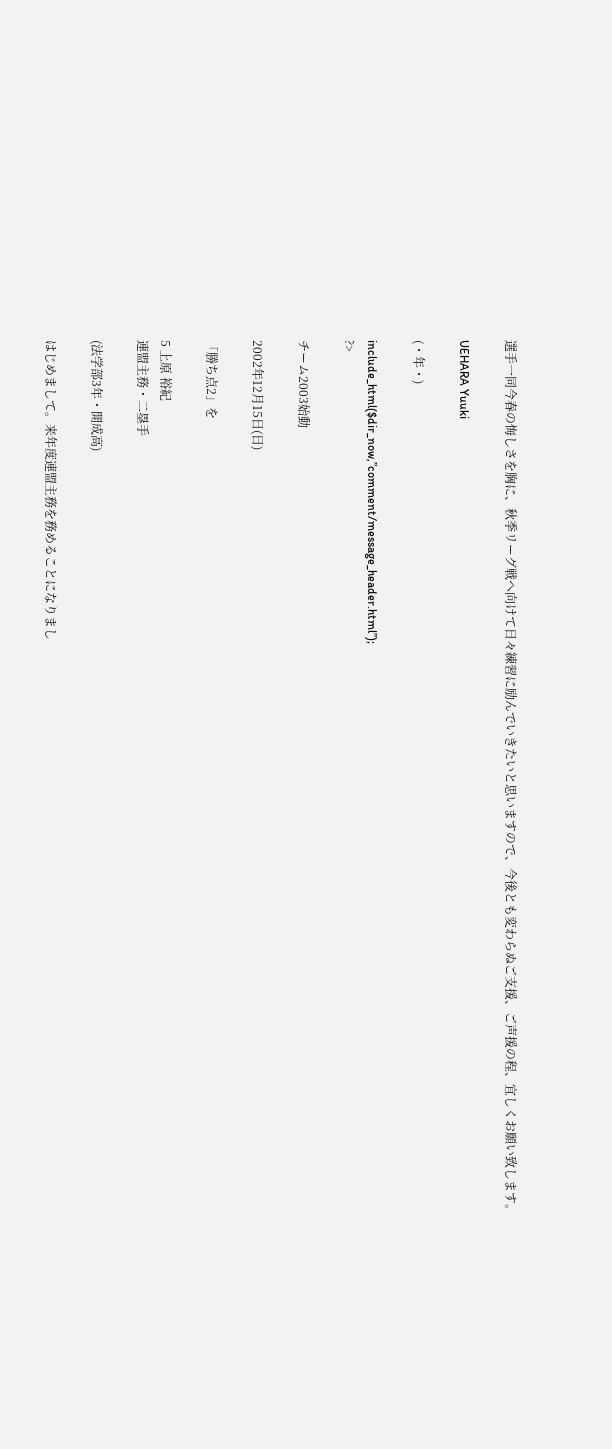選手一同今春の悔しさを胸に、秋季リーグ戦へ向けて日々練習に励んでいきたいと思いますので、今後とも変わらぬご支援、ご声援の程、宜しくお願い致します。

UEHARA Yuuki

(・年・)

include_html($dir_now,”comment/message_header.html”);
?>

チーム2003始動

2002年12月15日(日)

「勝ち点2」を

5 上原 裕紀
連盟主務・二塁手

(法学部3年・開成高)

はじめまして。来年度連盟主務を務めることになりまし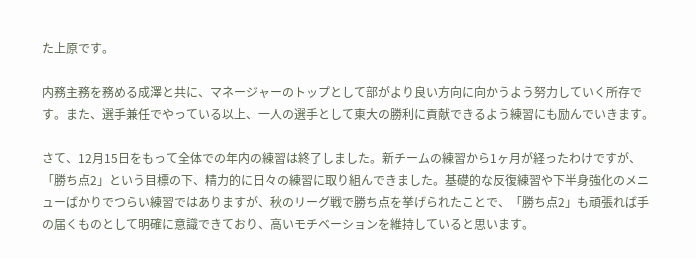た上原です。

内務主務を務める成澤と共に、マネージャーのトップとして部がより良い方向に向かうよう努力していく所存です。また、選手兼任でやっている以上、一人の選手として東大の勝利に貢献できるよう練習にも励んでいきます。

さて、12月15日をもって全体での年内の練習は終了しました。新チームの練習から1ヶ月が経ったわけですが、「勝ち点2」という目標の下、精力的に日々の練習に取り組んできました。基礎的な反復練習や下半身強化のメニューばかりでつらい練習ではありますが、秋のリーグ戦で勝ち点を挙げられたことで、「勝ち点2」も頑張れば手の届くものとして明確に意識できており、高いモチベーションを維持していると思います。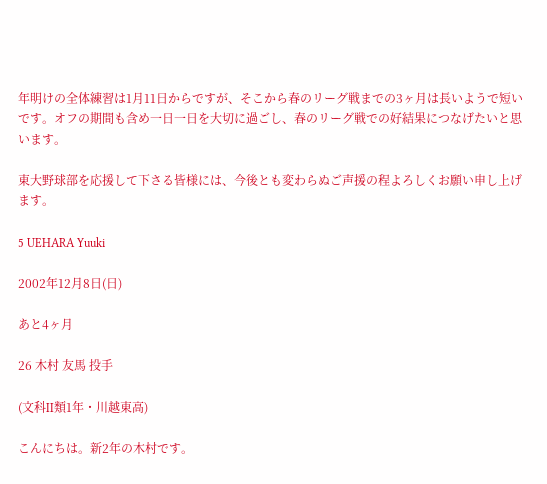年明けの全体練習は1月11日からですが、そこから春のリーグ戦までの3ヶ月は長いようで短いです。オフの期間も含め一日一日を大切に過ごし、春のリーグ戦での好結果につなげたいと思います。

東大野球部を応援して下さる皆様には、今後とも変わらぬご声援の程よろしくお願い申し上げます。

5 UEHARA Yuuki

2002年12月8日(日)

あと4ヶ月

26 木村 友馬 投手

(文科II類1年・川越東高)

こんにちは。新2年の木村です。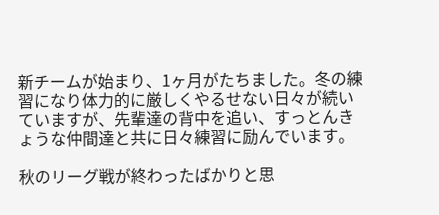新チームが始まり、1ヶ月がたちました。冬の練習になり体力的に厳しくやるせない日々が続いていますが、先輩達の背中を追い、すっとんきょうな仲間達と共に日々練習に励んでいます。

秋のリーグ戦が終わったばかりと思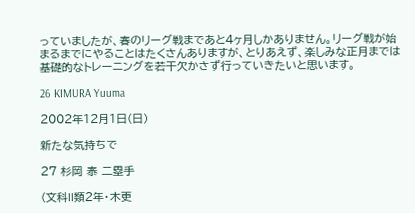っていましたが、春のリーグ戦まであと4ヶ月しかありません。リーグ戦が始まるまでにやることはたくさんありますが、とりあえず、楽しみな正月までは基礎的なトレーニングを若干欠かさず行っていきたいと思います。

26 KIMURA Yuuma

2002年12月1日(日)

新たな気持ちで

27 杉岡 泰 二塁手

(文科II類2年・木更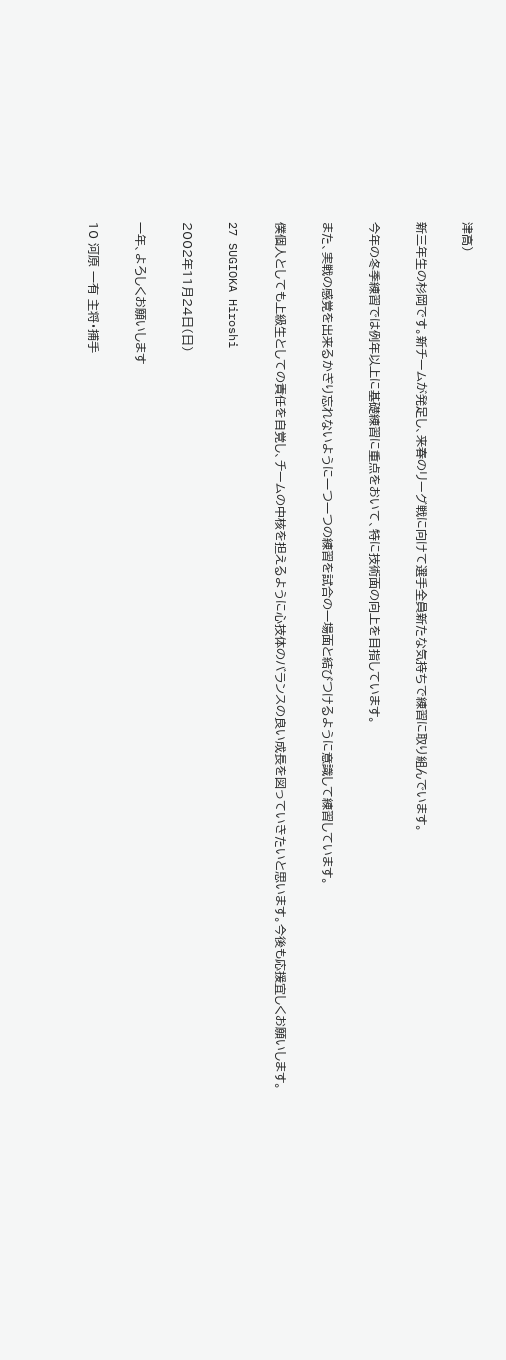津高)

新三年生の杉岡です。新チームが発足し、来春のリーグ戦に向けて選手全員新たな気持ちで練習に取り組んでいます。

今年の冬季練習では例年以上に基礎練習に重点をおいて、特に技術面の向上を目指しています。

また、実戦の感覚を出来るかぎり忘れないように一つ一つの練習を試合の一場面と結びつけるように意識して練習しています。

僕個人としても上級生としての責任を自覚し、チームの中核を担えるように心技体のバランスの良い成長を図っていきたいと思います。今後も応援宜しくお願いします。

27 SUGIOKA Hiroshi

2002年11月24日(日)

一年、よろしくお願いします

10 河原 一有 主将・捕手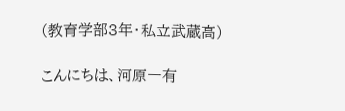(教育学部3年・私立武蔵高)

こんにちは、河原一有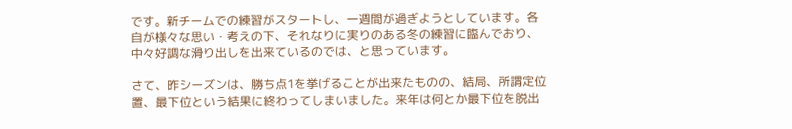です。新チームでの練習がスタートし、一週間が過ぎようとしています。各自が様々な思い・考えの下、それなりに実りのある冬の練習に臨んでおり、中々好調な滑り出しを出来ているのでは、と思っています。

さて、昨シーズンは、勝ち点1を挙げることが出来たものの、結局、所謂定位置、最下位という結果に終わってしまいました。来年は何とか最下位を脱出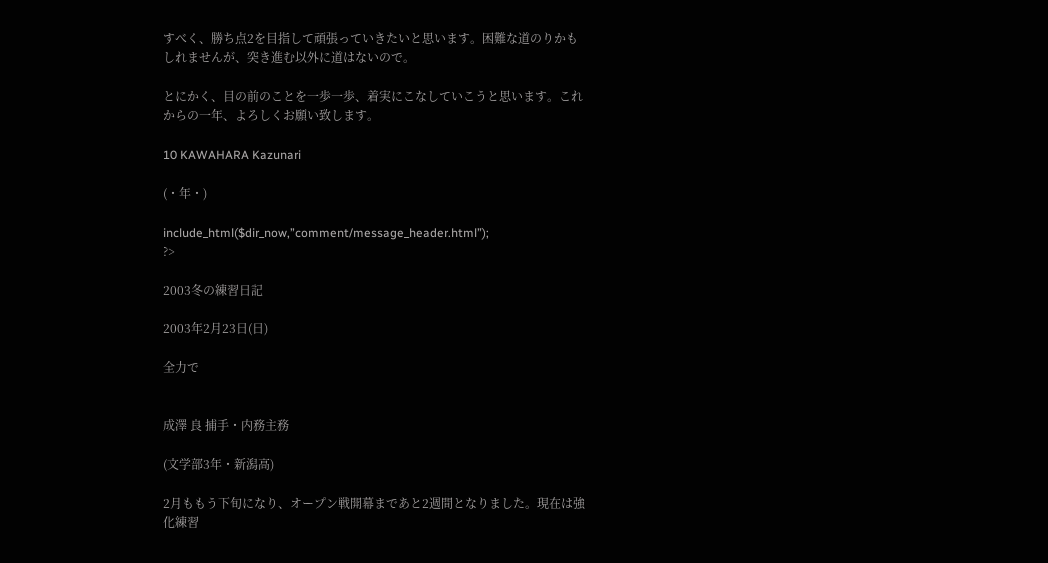すべく、勝ち点2を目指して頑張っていきたいと思います。困難な道のりかもしれませんが、突き進む以外に道はないので。

とにかく、目の前のことを一歩一歩、着実にこなしていこうと思います。これからの一年、よろしくお願い致します。

10 KAWAHARA Kazunari

(・年・)

include_html($dir_now,”comment/message_header.html”);
?>

2003冬の練習日記

2003年2月23日(日)

全力で


成澤 良 捕手・内務主務

(文学部3年・新潟高)

2月ももう下旬になり、オープン戦開幕まであと2週間となりました。現在は強化練習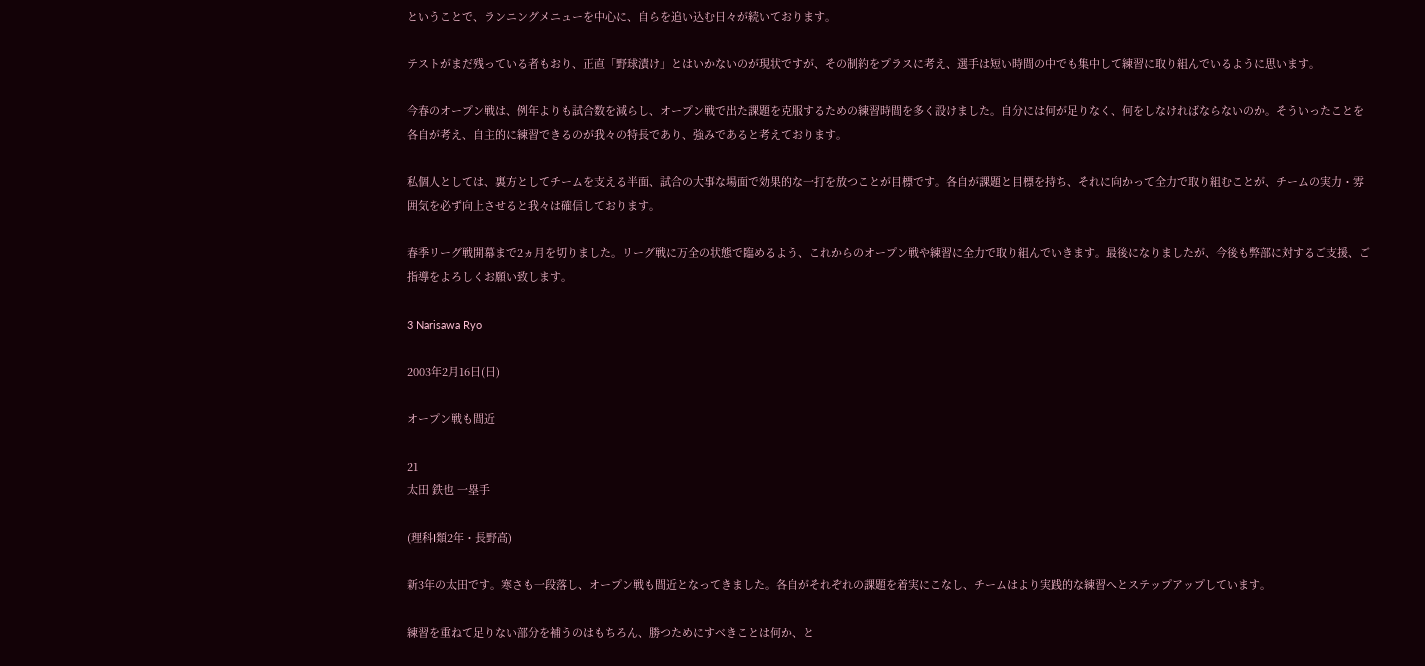ということで、ランニングメニューを中心に、自らを追い込む日々が続いております。

テストがまだ残っている者もおり、正直「野球漬け」とはいかないのが現状ですが、その制約をプラスに考え、選手は短い時間の中でも集中して練習に取り組んでいるように思います。

今春のオープン戦は、例年よりも試合数を減らし、オープン戦で出た課題を克服するための練習時間を多く設けました。自分には何が足りなく、何をしなければならないのか。そういったことを各自が考え、自主的に練習できるのが我々の特長であり、強みであると考えております。

私個人としては、裏方としてチームを支える半面、試合の大事な場面で効果的な一打を放つことが目標です。各自が課題と目標を持ち、それに向かって全力で取り組むことが、チームの実力・雰囲気を必ず向上させると我々は確信しております。

春季リーグ戦開幕まで2ヵ月を切りました。リーグ戦に万全の状態で臨めるよう、これからのオープン戦や練習に全力で取り組んでいきます。最後になりましたが、今後も弊部に対するご支援、ご指導をよろしくお願い致します。

3 Narisawa Ryo

2003年2月16日(日)

オープン戦も間近

21
太田 鉄也 一塁手

(理科I類2年・長野高)

新3年の太田です。寒さも一段落し、オープン戦も間近となってきました。各自がそれぞれの課題を着実にこなし、チームはより実践的な練習へとステップアップしています。

練習を重ねて足りない部分を補うのはもちろん、勝つためにすべきことは何か、と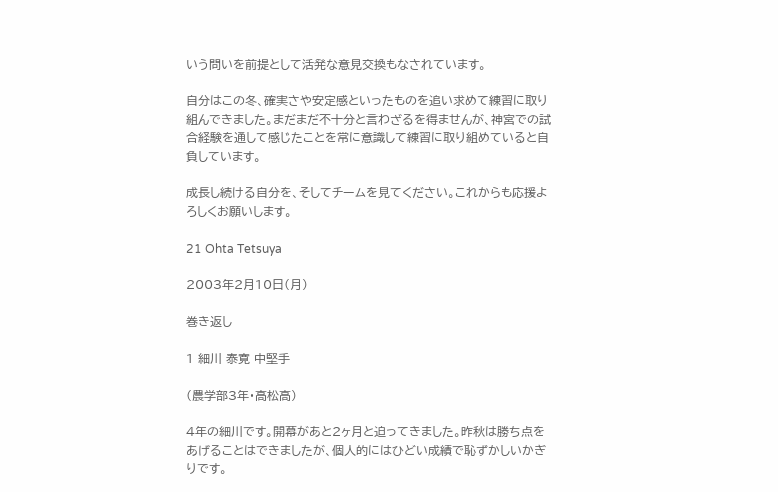いう問いを前提として活発な意見交換もなされています。

自分はこの冬、確実さや安定感といったものを追い求めて練習に取り組んできました。まだまだ不十分と言わざるを得ませんが、神宮での試合経験を通して感じたことを常に意識して練習に取り組めていると自負しています。

成長し続ける自分を、そしてチームを見てください。これからも応援よろしくお願いします。

21 Ohta Tetsuya

2003年2月10日(月)

巻き返し

1 細川 泰寛 中堅手

(農学部3年・高松高)

4年の細川です。開幕があと2ヶ月と迫ってきました。昨秋は勝ち点をあげることはできましたが、個人的にはひどい成績で恥ずかしいかぎりです。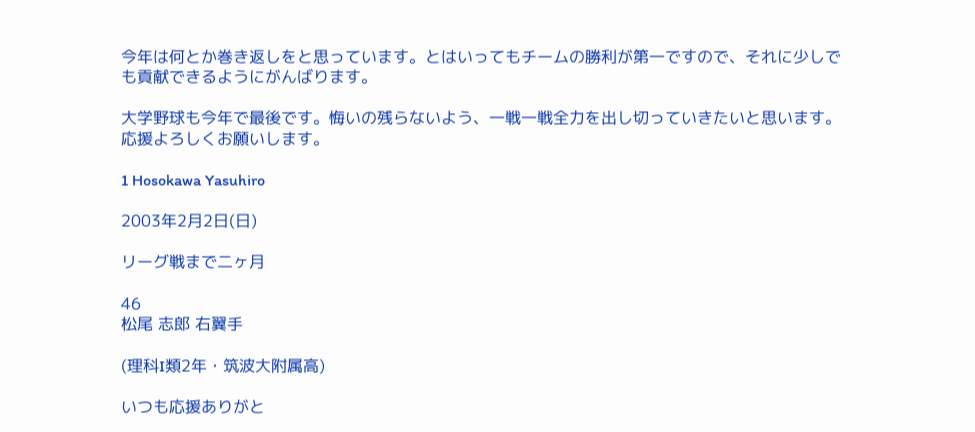今年は何とか巻き返しをと思っています。とはいってもチームの勝利が第一ですので、それに少しでも貢献できるようにがんばります。

大学野球も今年で最後です。悔いの残らないよう、一戦一戦全力を出し切っていきたいと思います。応援よろしくお願いします。

1 Hosokawa Yasuhiro

2003年2月2日(日)

リーグ戦まで二ヶ月

46
松尾 志郎 右翼手

(理科I類2年・筑波大附属高)

いつも応援ありがと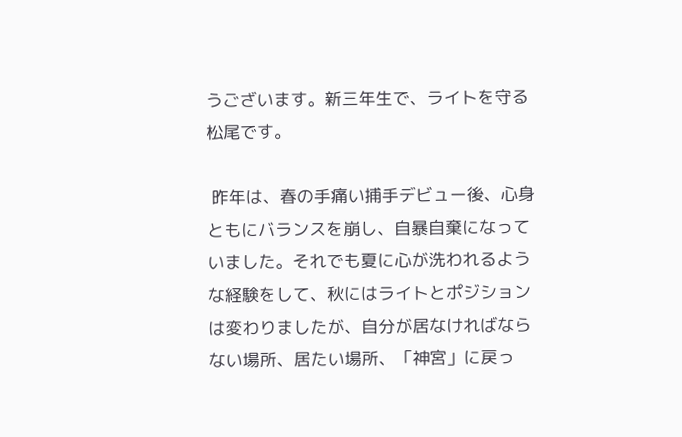うございます。新三年生で、ライトを守る松尾です。

 昨年は、春の手痛い捕手デビュー後、心身ともにバランスを崩し、自暴自棄になっていました。それでも夏に心が洗われるような経験をして、秋にはライトとポジションは変わりましたが、自分が居なければならない場所、居たい場所、「神宮」に戻っ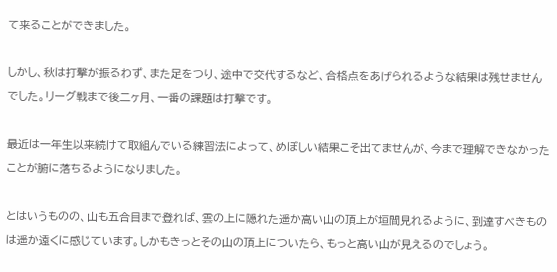て来ることができました。

しかし、秋は打撃が振るわず、また足をつり、途中で交代するなど、合格点をあげられるような結果は残せませんでした。リーグ戦まで後二ヶ月、一番の課題は打撃です。

最近は一年生以来続けて取組んでいる練習法によって、めぼしい結果こそ出てませんが、今まで理解できなかったことが腑に落ちるようになりました。

とはいうものの、山も五合目まで登れば、雲の上に隠れた遥か高い山の頂上が垣間見れるように、到達すべきものは遥か遠くに感じています。しかもきっとその山の頂上についたら、もっと高い山が見えるのでしょう。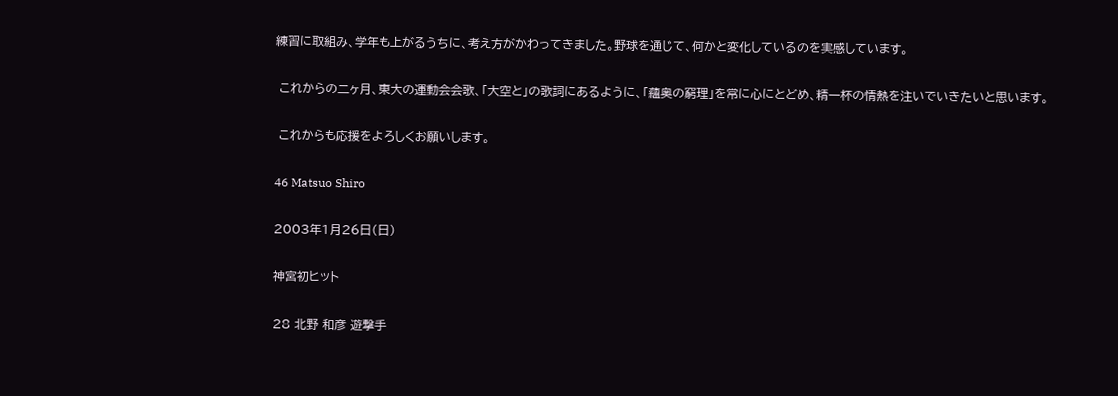練習に取組み、学年も上がるうちに、考え方がかわってきました。野球を通じて、何かと変化しているのを実感しています。

 これからの二ヶ月、東大の運動会会歌、「大空と」の歌詞にあるように、「蘊奥の窮理」を常に心にとどめ、精一杯の情熱を注いでいきたいと思います。

 これからも応援をよろしくお願いします。

46 Matsuo Shiro

2003年1月26日(日)

神宮初ヒット

28 北野 和彦 遊撃手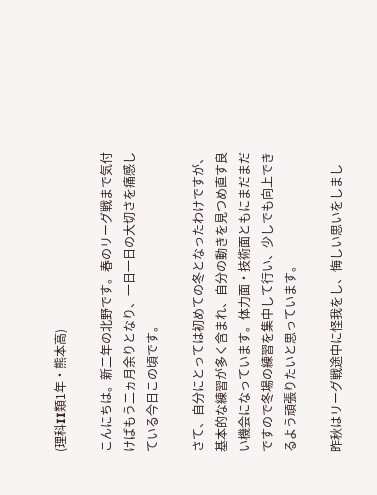(理科II類1年・熊本高)

こんにちは。新二年の北野です。春のリーグ戦まで気付けばもう二ヵ月余りとなり、一日一日の大切さを痛感している今日この頃です。

さて、自分にとっては初めての冬となったわけですが、基本的な練習が多く含まれ、自分の動きを見つめ直す良い機会になっています。体力面・技術面ともにまだまだですので冬場の練習を集中して行い、少しでも向上できるよう頑張りたいと思っています。

昨秋はリーグ戦途中に怪我をし、悔しい思いをしまし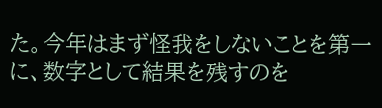た。今年はまず怪我をしないことを第一に、数字として結果を残すのを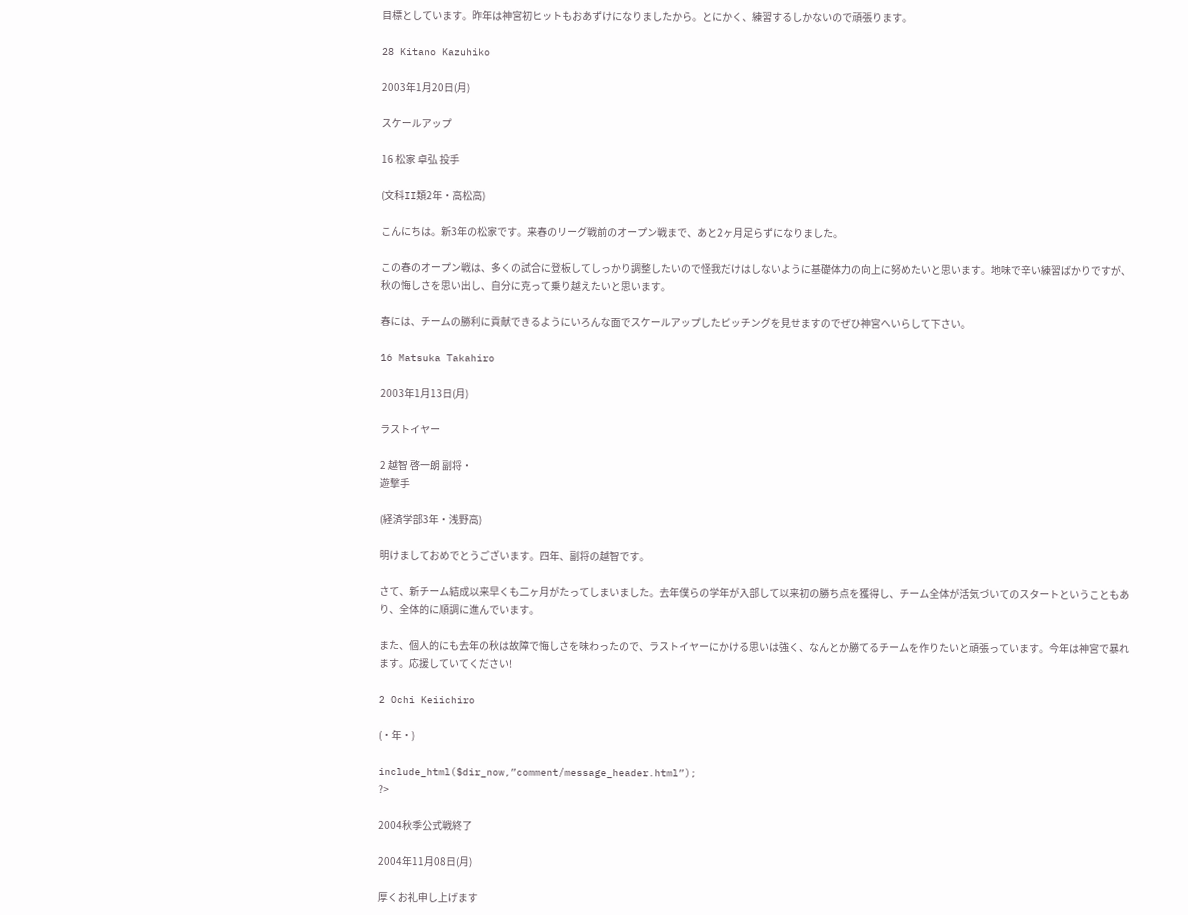目標としています。昨年は神宮初ヒットもおあずけになりましたから。とにかく、練習するしかないので頑張ります。

28 Kitano Kazuhiko

2003年1月20日(月)

スケールアップ

16 松家 卓弘 投手

(文科II類2年・高松高)

こんにちは。新3年の松家です。来春のリーグ戦前のオープン戦まで、あと2ヶ月足らずになりました。

この春のオープン戦は、多くの試合に登板してしっかり調整したいので怪我だけはしないように基礎体力の向上に努めたいと思います。地味で辛い練習ばかりですが、秋の悔しさを思い出し、自分に克って乗り越えたいと思います。

春には、チームの勝利に貢献できるようにいろんな面でスケールアップしたピッチングを見せますのでぜひ神宮へいらして下さい。

16 Matsuka Takahiro

2003年1月13日(月)

ラストイヤー

2 越智 啓一朗 副将・
遊撃手

(経済学部3年・浅野高)

明けましておめでとうございます。四年、副将の越智です。

さて、新チーム結成以来早くも二ヶ月がたってしまいました。去年僕らの学年が入部して以来初の勝ち点を獲得し、チーム全体が活気づいてのスタートということもあり、全体的に順調に進んでいます。

また、個人的にも去年の秋は故障で悔しさを味わったので、ラストイヤーにかける思いは強く、なんとか勝てるチームを作りたいと頑張っています。今年は神宮で暴れます。応援していてください!

2 Ochi Keiichiro

(・年・)

include_html($dir_now,”comment/message_header.html”);
?>

2004秋季公式戦終了

2004年11月08日(月)

厚くお礼申し上げます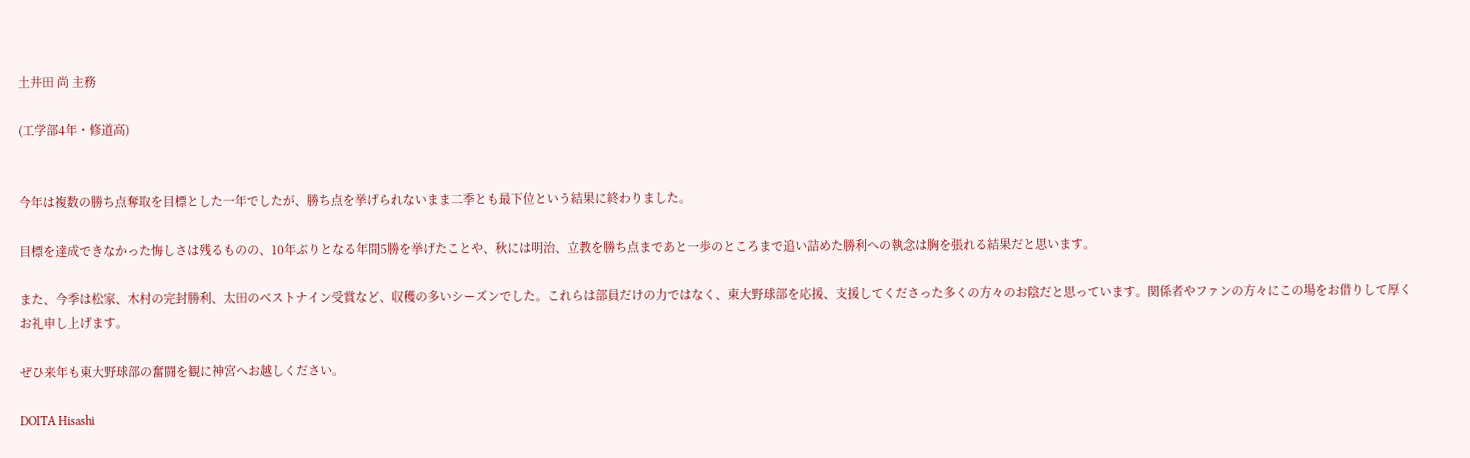土井田 尚 主務

(工学部4年・修道高)


今年は複数の勝ち点奪取を目標とした一年でしたが、勝ち点を挙げられないまま二季とも最下位という結果に終わりました。

目標を達成できなかった悔しさは残るものの、10年ぶりとなる年間5勝を挙げたことや、秋には明治、立教を勝ち点まであと一歩のところまで追い詰めた勝利への執念は胸を張れる結果だと思います。

また、今季は松家、木村の完封勝利、太田のベストナイン受賞など、収穫の多いシーズンでした。これらは部員だけの力ではなく、東大野球部を応援、支援してくださった多くの方々のお陰だと思っています。関係者やファンの方々にこの場をお借りして厚くお礼申し上げます。

ぜひ来年も東大野球部の奮闘を観に神宮へお越しください。

DOITA Hisashi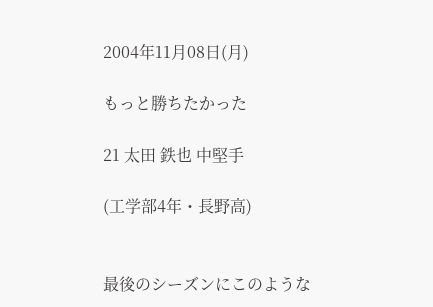2004年11月08日(月)

もっと勝ちたかった

21 太田 鉄也 中堅手

(工学部4年・長野高)


最後のシーズンにこのような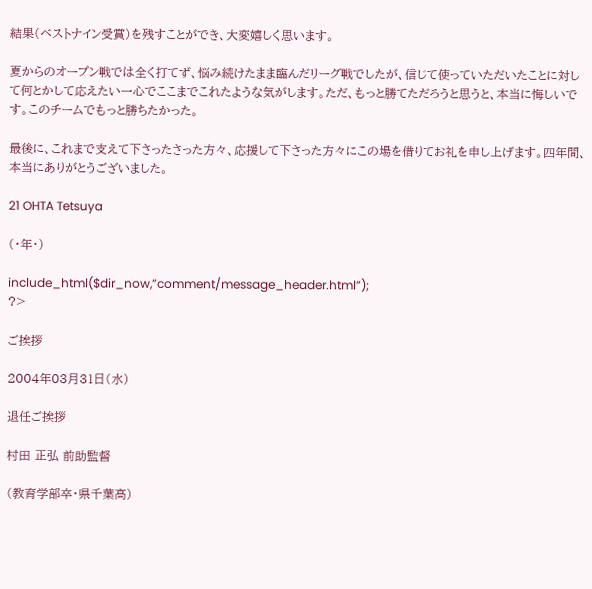結果(ベストナイン受賞)を残すことができ、大変嬉しく思います。

夏からのオープン戦では全く打てず、悩み続けたまま臨んだリーグ戦でしたが、信じて使っていただいたことに対して何とかして応えたい一心でここまでこれたような気がします。ただ、もっと勝てただろうと思うと、本当に悔しいです。このチームでもっと勝ちたかった。

最後に、これまで支えて下さったさった方々、応援して下さった方々にこの場を借りてお礼を申し上げます。四年間、本当にありがとうございました。

21 OHTA Tetsuya

(・年・)

include_html($dir_now,”comment/message_header.html”);
?>

ご挨拶

2004年03月31日(水)

退任ご挨拶

村田 正弘 前助監督

(教育学部卒・県千葉高)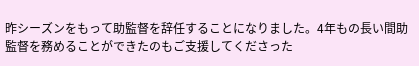昨シーズンをもって助監督を辞任することになりました。4年もの長い間助監督を務めることができたのもご支援してくださった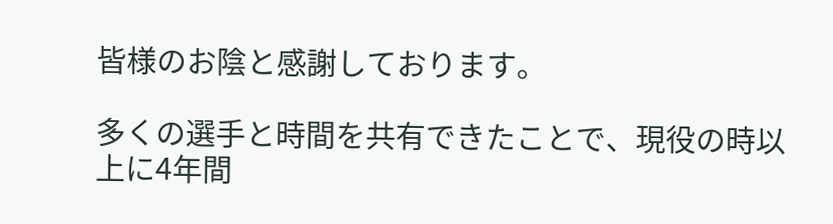皆様のお陰と感謝しております。

多くの選手と時間を共有できたことで、現役の時以上に4年間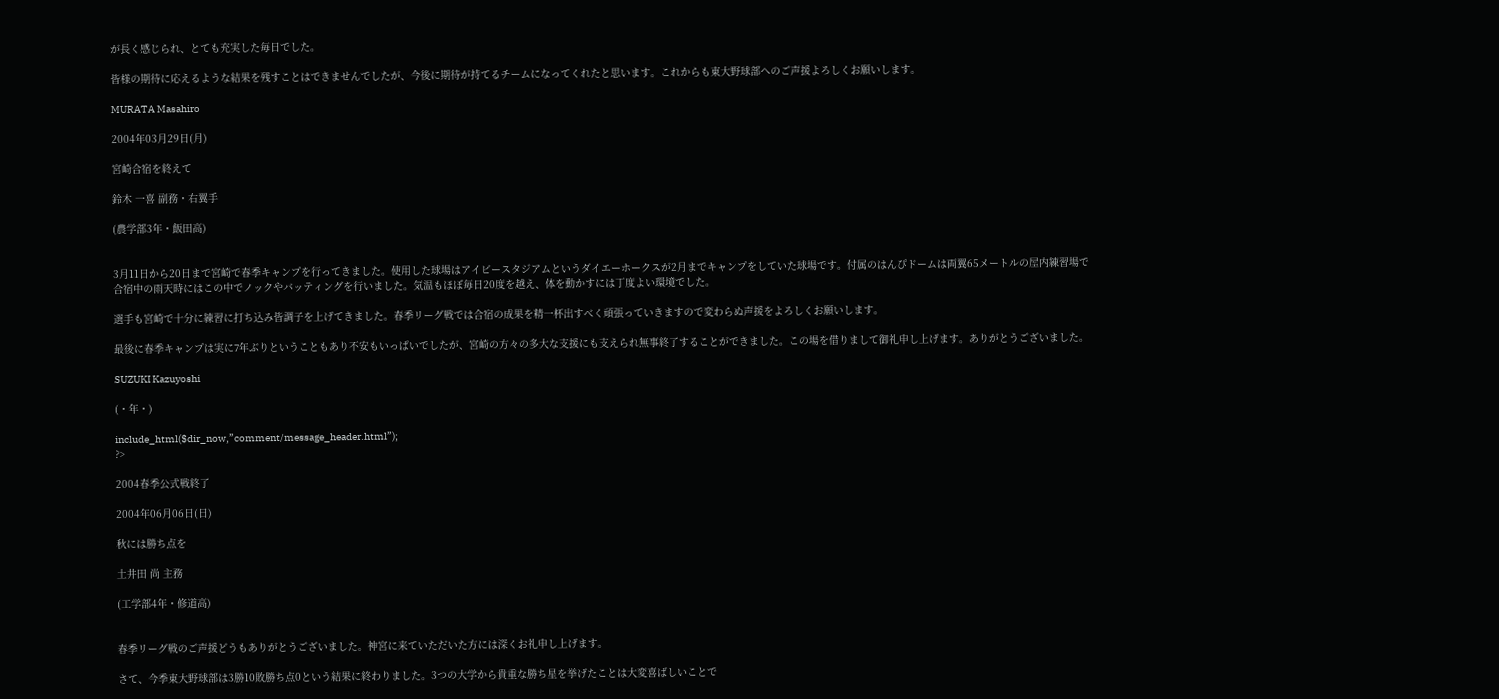が長く感じられ、とても充実した毎日でした。

皆様の期待に応えるような結果を残すことはできませんでしたが、今後に期待が持てるチームになってくれたと思います。これからも東大野球部へのご声援よろしくお願いします。

MURATA Masahiro

2004年03月29日(月)

宮崎合宿を終えて

鈴木 一喜 副務・右翼手

(農学部3年・飯田高)


3月11日から20日まで宮崎で春季キャンプを行ってきました。使用した球場はアイビースタジアムというダイエーホークスが2月までキャンプをしていた球場です。付属のはんぴドームは両翼65メートルの屋内練習場で合宿中の雨天時にはこの中でノックやバッティングを行いました。気温もほぼ毎日20度を越え、体を動かすには丁度よい環境でした。

選手も宮崎で十分に練習に打ち込み皆調子を上げてきました。春季リーグ戦では合宿の成果を精一杯出すべく頑張っていきますので変わらぬ声援をよろしくお願いします。

最後に春季キャンプは実に7年ぶりということもあり不安もいっぱいでしたが、宮崎の方々の多大な支援にも支えられ無事終了することができました。この場を借りまして御礼申し上げます。ありがとうございました。

SUZUKI Kazuyoshi

(・年・)

include_html($dir_now,”comment/message_header.html”);
?>

2004春季公式戦終了

2004年06月06日(日)

秋には勝ち点を

土井田 尚 主務

(工学部4年・修道高)


春季リーグ戦のご声援どうもありがとうございました。神宮に来ていただいた方には深くお礼申し上げます。

さて、今季東大野球部は3勝10敗勝ち点0という結果に終わりました。3つの大学から貴重な勝ち星を挙げたことは大変喜ばしいことで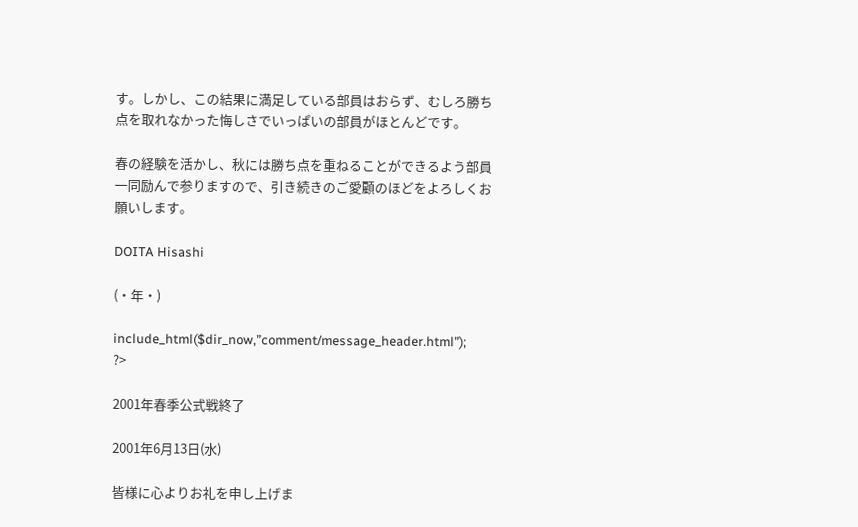す。しかし、この結果に満足している部員はおらず、むしろ勝ち点を取れなかった悔しさでいっぱいの部員がほとんどです。

春の経験を活かし、秋には勝ち点を重ねることができるよう部員一同励んで参りますので、引き続きのご愛顧のほどをよろしくお願いします。

DOITA Hisashi

(・年・)

include_html($dir_now,”comment/message_header.html”);
?>

2001年春季公式戦終了

2001年6月13日(水)

皆様に心よりお礼を申し上げま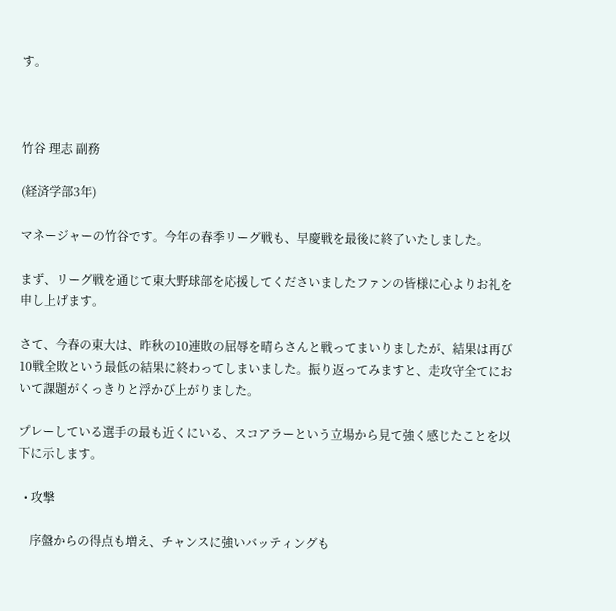す。



竹谷 理志 副務

(経済学部3年)

マネージャーの竹谷です。今年の春季リーグ戦も、早慶戦を最後に終了いたしました。

まず、リーグ戦を通じて東大野球部を応援してくださいましたファンの皆様に心よりお礼を申し上げます。

さて、今春の東大は、昨秋の10連敗の屈辱を晴らさんと戦ってまいりましたが、結果は再び10戦全敗という最低の結果に終わってしまいました。振り返ってみますと、走攻守全てにおいて課題がくっきりと浮かび上がりました。

プレーしている選手の最も近くにいる、スコアラーという立場から見て強く感じたことを以下に示します。

  • 攻撃

    序盤からの得点も増え、チャンスに強いバッティングも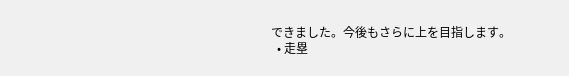できました。今後もさらに上を目指します。
  • 走塁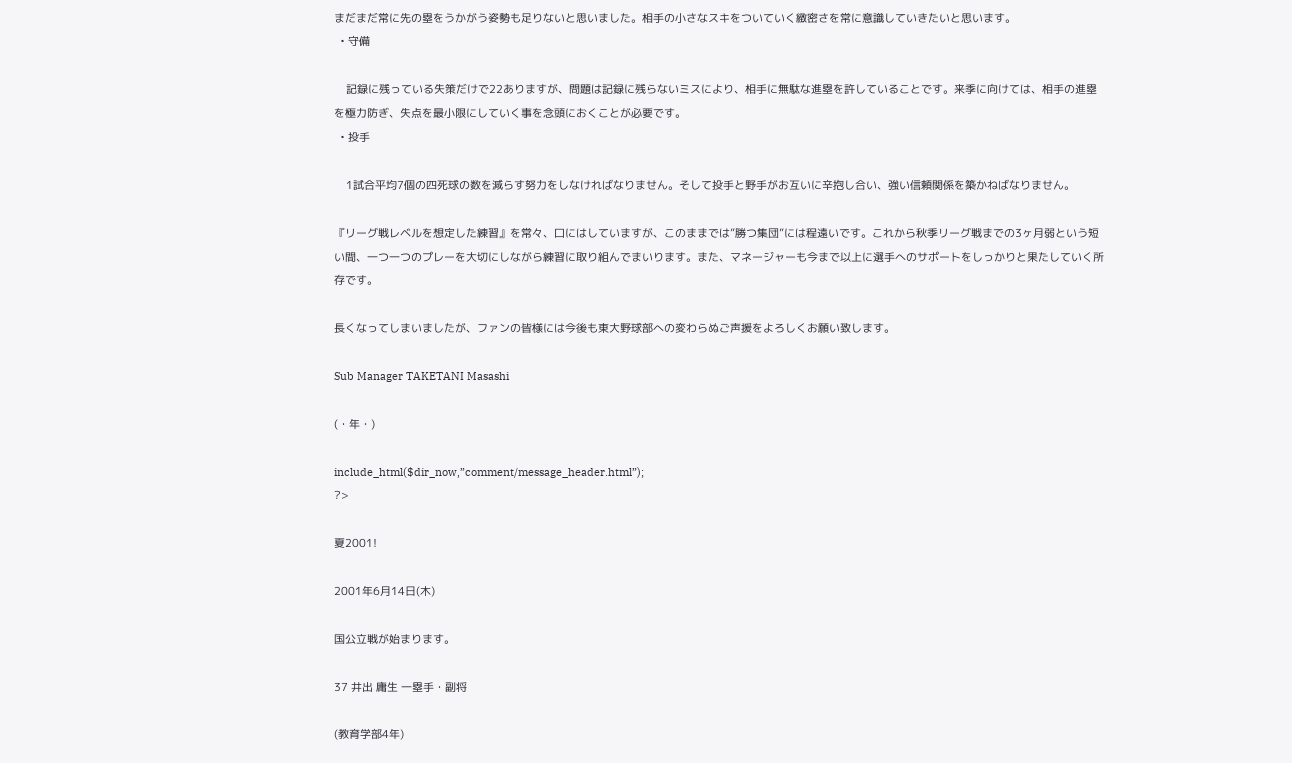まだまだ常に先の塁をうかがう姿勢も足りないと思いました。相手の小さなスキをついていく緻密さを常に意識していきたいと思います。
  • 守備

    記録に残っている失策だけで22ありますが、問題は記録に残らないミスにより、相手に無駄な進塁を許していることです。来季に向けては、相手の進塁を極力防ぎ、失点を最小限にしていく事を念頭におくことが必要です。
  • 投手

    1試合平均7個の四死球の数を減らす努力をしなければなりません。そして投手と野手がお互いに辛抱し合い、強い信頼関係を築かねばなりません。

『リーグ戦レベルを想定した練習』を常々、口にはしていますが、このままでは”勝つ集団”には程遠いです。これから秋季リーグ戦までの3ヶ月弱という短い間、一つ一つのプレーを大切にしながら練習に取り組んでまいります。また、マネージャーも今まで以上に選手へのサポートをしっかりと果たしていく所存です。

長くなってしまいましたが、ファンの皆様には今後も東大野球部への変わらぬご声援をよろしくお願い致します。

Sub Manager TAKETANI Masashi

(・年・)

include_html($dir_now,”comment/message_header.html”);
?>

夏2001!

2001年6月14日(木)

国公立戦が始まります。

37 井出 庸生 一塁手・副将

(教育学部4年)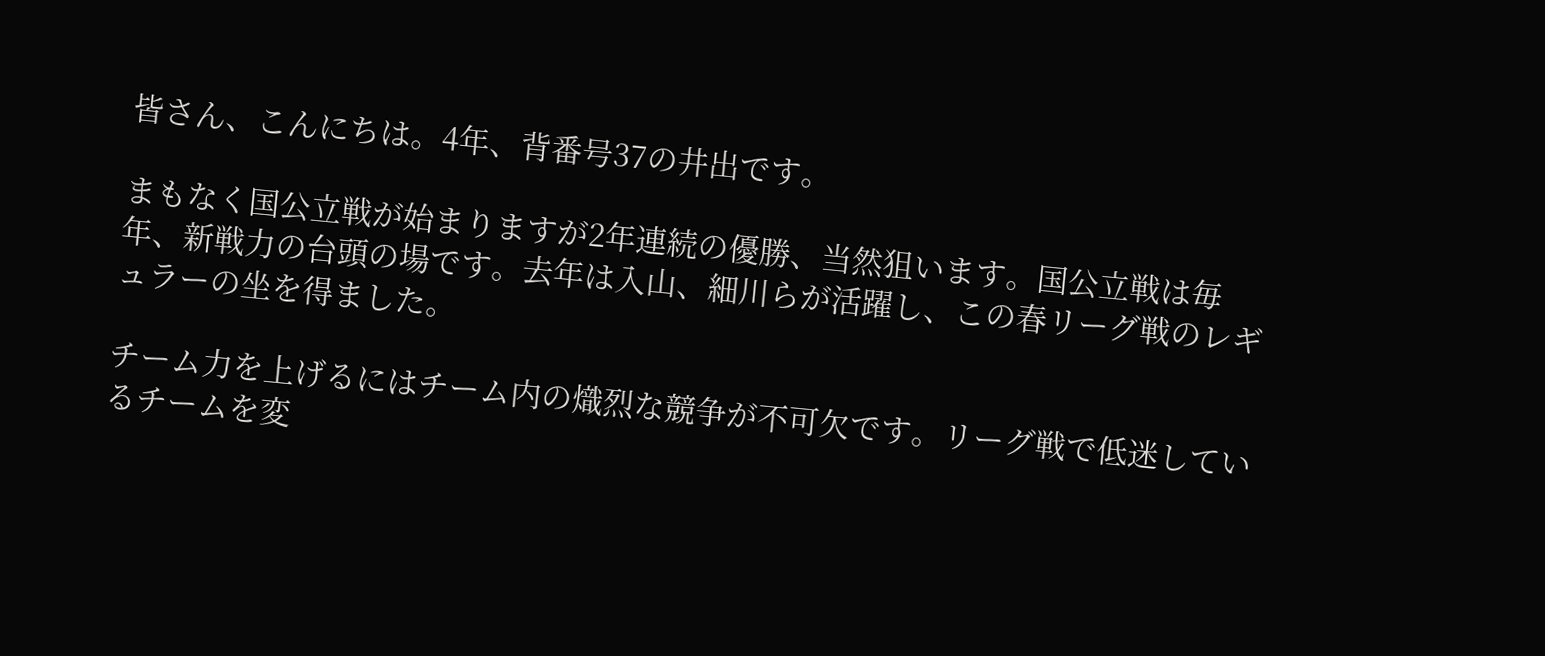皆さん、こんにちは。4年、背番号37の井出です。

まもなく国公立戦が始まりますが2年連続の優勝、当然狙います。国公立戦は毎年、新戦力の台頭の場です。去年は入山、細川らが活躍し、この春リーグ戦のレギュラーの坐を得ました。

チーム力を上げるにはチーム内の熾烈な競争が不可欠です。リーグ戦で低迷しているチームを変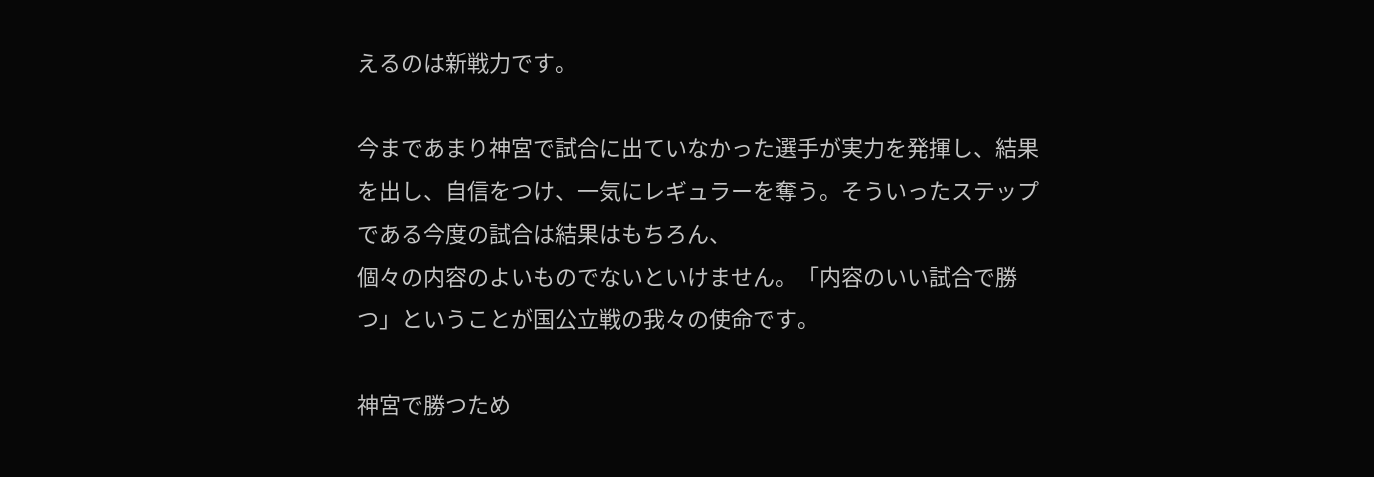えるのは新戦力です。

今まであまり神宮で試合に出ていなかった選手が実力を発揮し、結果を出し、自信をつけ、一気にレギュラーを奪う。そういったステップである今度の試合は結果はもちろん、
個々の内容のよいものでないといけません。「内容のいい試合で勝つ」ということが国公立戦の我々の使命です。

神宮で勝つため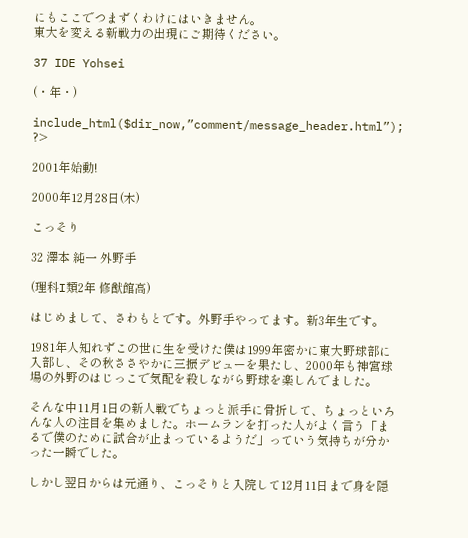にもここでつまずくわけにはいきません。
東大を変える新戦力の出現にご期待ください。

37 IDE Yohsei

(・年・)

include_html($dir_now,”comment/message_header.html”);
?>

2001年始動!

2000年12月28日(木)

こっそり

32 澤本 純一 外野手

(理科I類2年 修猷館高)

はじめまして、さわもとです。外野手やってます。新3年生です。

1981年人知れずこの世に生を受けた僕は1999年密かに東大野球部に入部し、その秋ささやかに三振デビューを果たし、2000年も神宮球場の外野のはじっこで気配を殺しながら野球を楽しんでました。

そんな中11月1日の新人戦でちょっと派手に骨折して、ちょっといろんな人の注目を集めました。ホームランを打った人がよく言う「まるで僕のために試合が止まっているようだ」っていう気持ちが分かった一瞬でした。

しかし翌日からは元通り、こっそりと入院して12月11日まで身を隠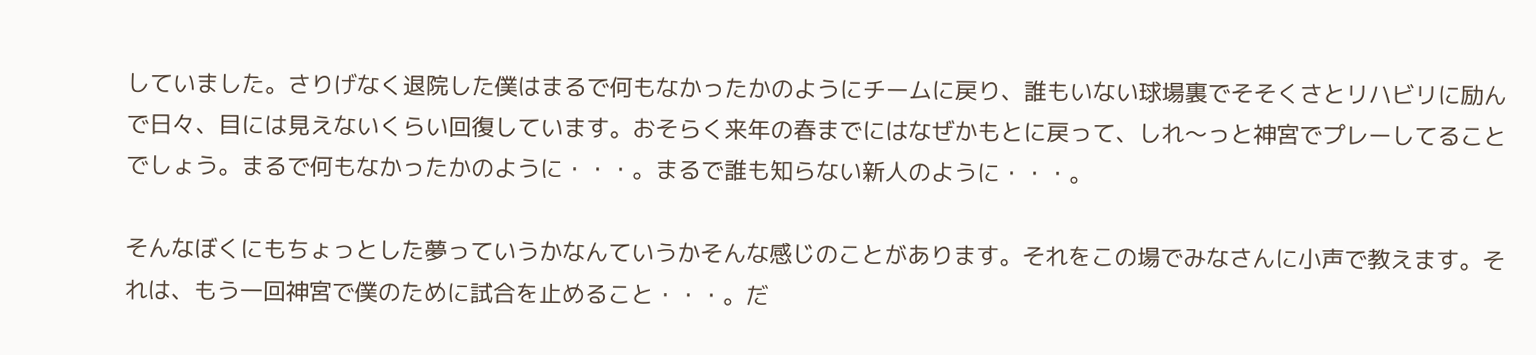していました。さりげなく退院した僕はまるで何もなかったかのようにチームに戻り、誰もいない球場裏でそそくさとリハビリに励んで日々、目には見えないくらい回復しています。おそらく来年の春までにはなぜかもとに戻って、しれ〜っと神宮でプレーしてることでしょう。まるで何もなかったかのように・・・。まるで誰も知らない新人のように・・・。

そんなぼくにもちょっとした夢っていうかなんていうかそんな感じのことがあります。それをこの場でみなさんに小声で教えます。それは、もう一回神宮で僕のために試合を止めること・・・。だ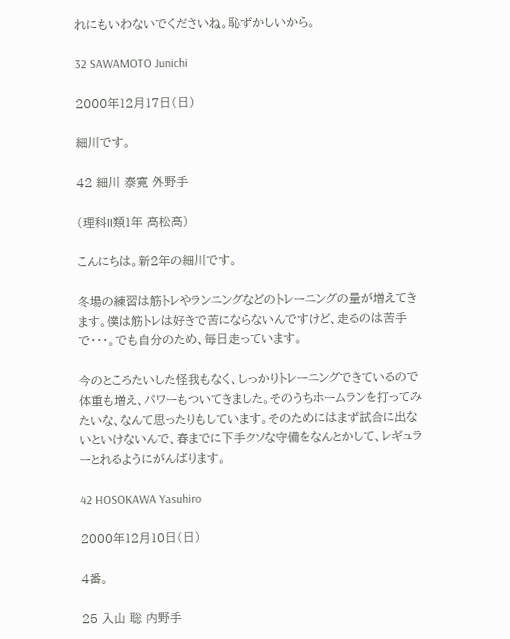れにもいわないでくださいね。恥ずかしいから。

32 SAWAMOTO Junichi

2000年12月17日(日)

細川です。

42 細川 泰寛 外野手

(理科II類1年 高松高)

こんにちは。新2年の細川です。

冬場の練習は筋トレやランニングなどのトレーニングの量が増えてきます。僕は筋トレは好きで苦にならないんですけど、走るのは苦手で・・・。でも自分のため、毎日走っています。

今のところたいした怪我もなく、しっかりトレーニングできているので体重も増え、パワーもついてきました。そのうちホームランを打ってみたいな、なんて思ったりもしています。そのためにはまず試合に出ないといけないんで、春までに下手クソな守備をなんとかして、レギュラーとれるようにがんばります。

42 HOSOKAWA Yasuhiro

2000年12月10日(日)

4番。

25 入山 聡 内野手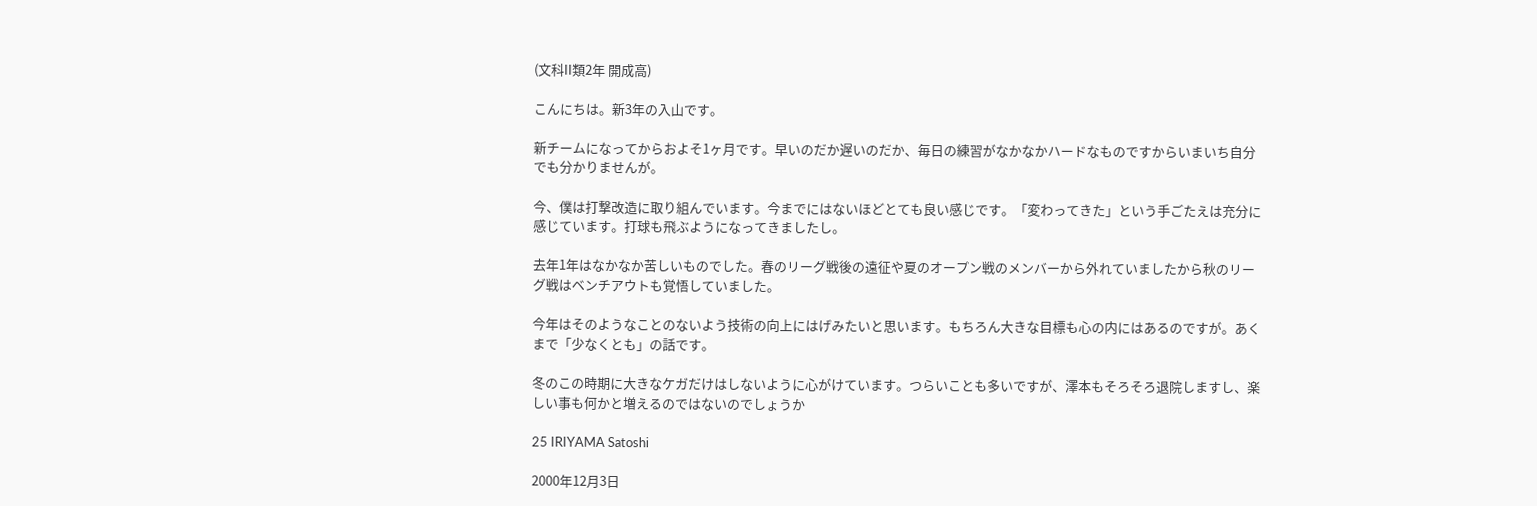(文科II類2年 開成高)

こんにちは。新3年の入山です。

新チームになってからおよそ1ヶ月です。早いのだか遅いのだか、毎日の練習がなかなかハードなものですからいまいち自分でも分かりませんが。

今、僕は打撃改造に取り組んでいます。今までにはないほどとても良い感じです。「変わってきた」という手ごたえは充分に感じています。打球も飛ぶようになってきましたし。

去年1年はなかなか苦しいものでした。春のリーグ戦後の遠征や夏のオープン戦のメンバーから外れていましたから秋のリーグ戦はベンチアウトも覚悟していました。

今年はそのようなことのないよう技術の向上にはげみたいと思います。もちろん大きな目標も心の内にはあるのですが。あくまで「少なくとも」の話です。

冬のこの時期に大きなケガだけはしないように心がけています。つらいことも多いですが、澤本もそろそろ退院しますし、楽しい事も何かと増えるのではないのでしょうか

25 IRIYAMA Satoshi

2000年12月3日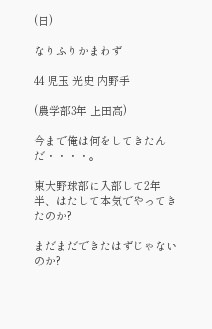(日)

なりふりかまわず

44 児玉 光史 内野手

(農学部3年 上田高)

今まで俺は何をしてきたんだ・・・・。

東大野球部に入部して2年半、はたして本気でやってきたのか?

まだまだできたはずじゃないのか?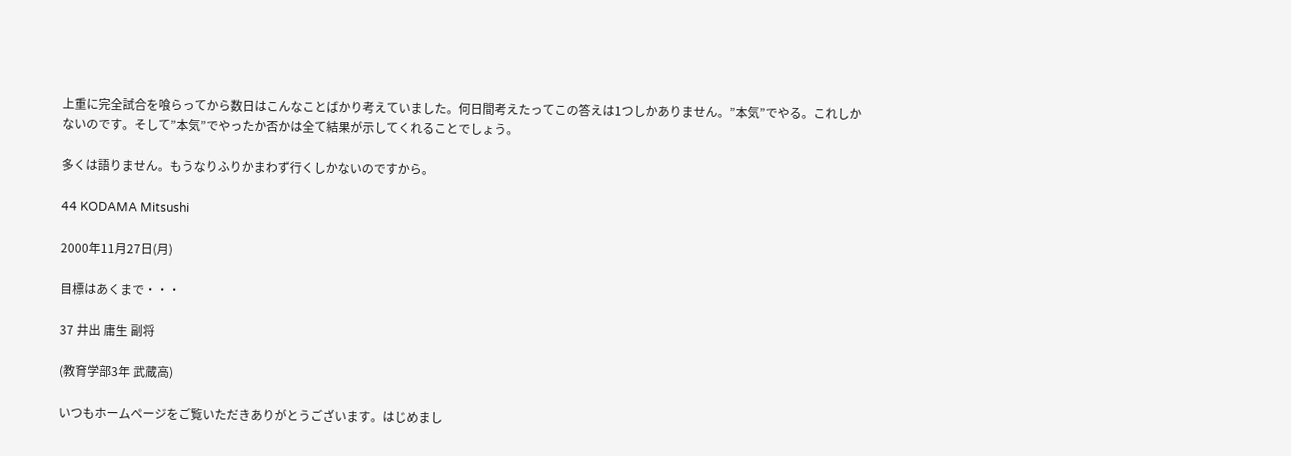上重に完全試合を喰らってから数日はこんなことばかり考えていました。何日間考えたってこの答えは1つしかありません。”本気”でやる。これしかないのです。そして”本気”でやったか否かは全て結果が示してくれることでしょう。

多くは語りません。もうなりふりかまわず行くしかないのですから。

44 KODAMA Mitsushi

2000年11月27日(月)

目標はあくまで・・・

37 井出 庸生 副将

(教育学部3年 武蔵高)

いつもホームページをご覧いただきありがとうございます。はじめまし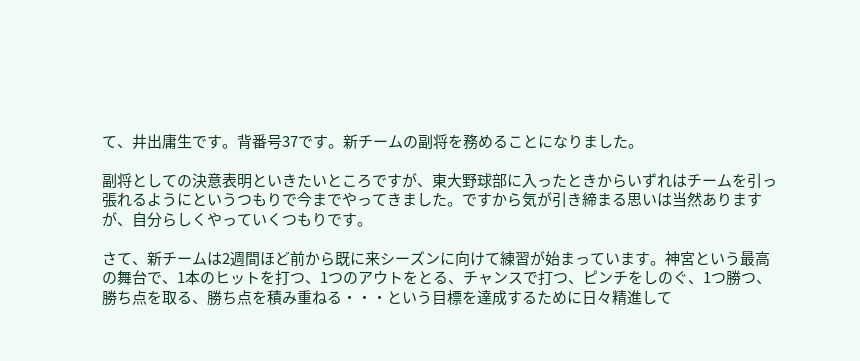て、井出庸生です。背番号37です。新チームの副将を務めることになりました。

副将としての決意表明といきたいところですが、東大野球部に入ったときからいずれはチームを引っ張れるようにというつもりで今までやってきました。ですから気が引き締まる思いは当然ありますが、自分らしくやっていくつもりです。

さて、新チームは2週間ほど前から既に来シーズンに向けて練習が始まっています。神宮という最高の舞台で、1本のヒットを打つ、1つのアウトをとる、チャンスで打つ、ピンチをしのぐ、1つ勝つ、勝ち点を取る、勝ち点を積み重ねる・・・という目標を達成するために日々精進して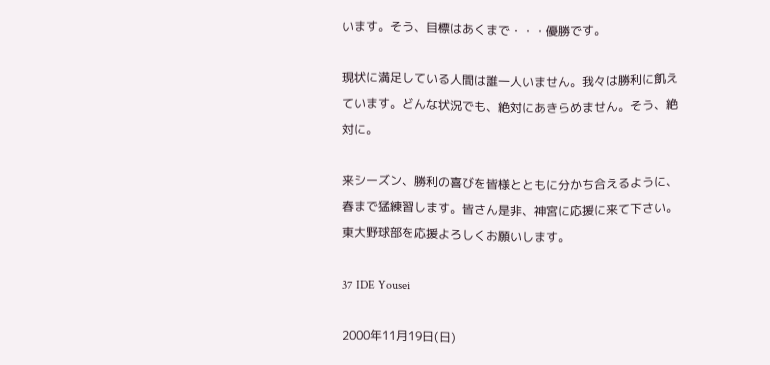います。そう、目標はあくまで・・・優勝です。

現状に満足している人間は誰一人いません。我々は勝利に飢えています。どんな状況でも、絶対にあきらめません。そう、絶対に。

来シーズン、勝利の喜びを皆様とともに分かち合えるように、春まで猛練習します。皆さん是非、神宮に応援に来て下さい。東大野球部を応援よろしくお願いします。

37 IDE Yousei

2000年11月19日(日)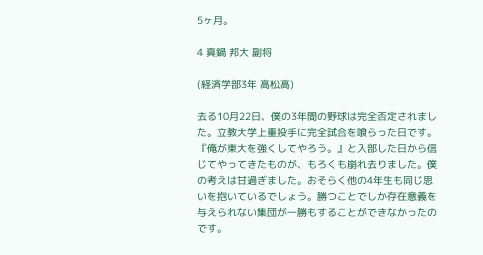5ヶ月。

4 真鍋 邦大 副将

(経済学部3年 高松高)

去る10月22日、僕の3年間の野球は完全否定されました。立教大学上重投手に完全試合を喰らった日です。『俺が東大を強くしてやろう。』と入部した日から信じてやってきたものが、もろくも崩れ去りました。僕の考えは甘過ぎました。おそらく他の4年生も同じ思いを抱いているでしょう。勝つことでしか存在意義を与えられない集団が一勝もすることができなかったのです。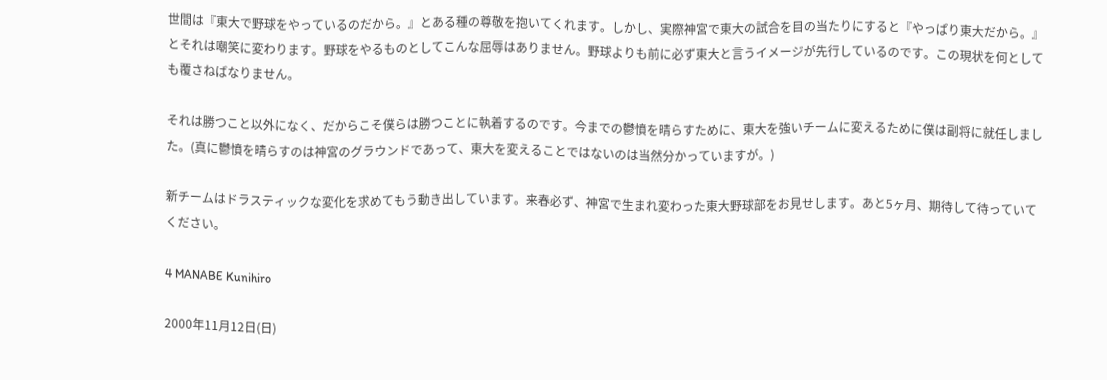世間は『東大で野球をやっているのだから。』とある種の尊敬を抱いてくれます。しかし、実際神宮で東大の試合を目の当たりにすると『やっぱり東大だから。』とそれは嘲笑に変わります。野球をやるものとしてこんな屈辱はありません。野球よりも前に必ず東大と言うイメージが先行しているのです。この現状を何としても覆さねばなりません。

それは勝つこと以外になく、だからこそ僕らは勝つことに執着するのです。今までの鬱憤を晴らすために、東大を強いチームに変えるために僕は副将に就任しました。(真に鬱憤を晴らすのは神宮のグラウンドであって、東大を変えることではないのは当然分かっていますが。)

新チームはドラスティックな変化を求めてもう動き出しています。来春必ず、神宮で生まれ変わった東大野球部をお見せします。あと5ヶ月、期待して待っていてください。

4 MANABE Kunihiro

2000年11月12日(日)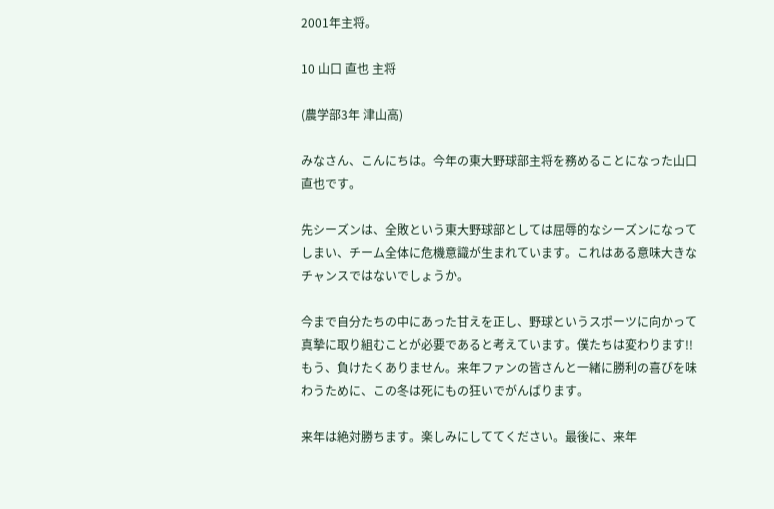2001年主将。

10 山口 直也 主将

(農学部3年 津山高)

みなさん、こんにちは。今年の東大野球部主将を務めることになった山口直也です。

先シーズンは、全敗という東大野球部としては屈辱的なシーズンになってしまい、チーム全体に危機意識が生まれています。これはある意味大きなチャンスではないでしょうか。

今まで自分たちの中にあった甘えを正し、野球というスポーツに向かって真摯に取り組むことが必要であると考えています。僕たちは変わります!!もう、負けたくありません。来年ファンの皆さんと一緒に勝利の喜びを味わうために、この冬は死にもの狂いでがんばります。

来年は絶対勝ちます。楽しみにしててください。最後に、来年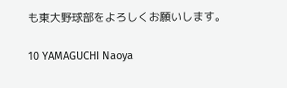も東大野球部をよろしくお願いします。

10 YAMAGUCHI Naoya